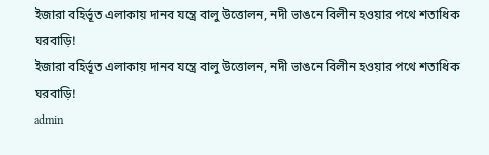ইজারা বহির্ভূত এলাকায় দানব যন্ত্রে বালু উত্তোলন, নদী ভাঙনে বিলীন হওয়ার পথে শতাধিক ঘরবাড়ি!
ইজারা বহির্ভূত এলাকায় দানব যন্ত্রে বালু উত্তোলন, নদী ভাঙনে বিলীন হওয়ার পথে শতাধিক ঘরবাড়ি!
admin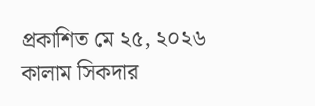প্রকাশিত মে ২৫, ২০২৬
কালাম সিকদার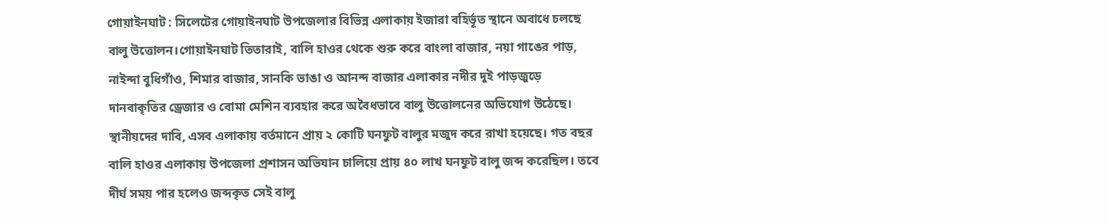গোয়াইনঘাট : সিলেটের গোয়াইনঘাট উপজেলার বিভিন্ন এলাকায় ইজারা বহির্ভূত স্থানে অবাধে চলছে বালু উত্তোলন।গোয়াইনঘাট তিতারাই, বালি হাওর থেকে শুরু করে বাংলা বাজার, নয়া গাঙের পাড়, নাইন্দা বুধিগাঁও, শিমার বাজার, সানকি ভাঙা ও আনন্দ বাজার এলাকার নদীর দুই পাড়জুড়ে দানবাকৃতির ড্রেজার ও বোমা মেশিন ব্যবহার করে অবৈধভাবে বালু উত্তোলনের অভিযোগ উঠেছে। স্থানীয়দের দাবি, এসব এলাকায় বর্তমানে প্রায় ২ কোটি ঘনফুট বালুর মজুদ করে রাখা হয়েছে। গত বছর বালি হাওর এলাকায় উপজেলা প্রশাসন অভিযান চালিয়ে প্রায় ৪০ লাখ ঘনফুট বালু জব্দ করেছিল। তবে দীর্ঘ সময় পার হলেও জব্দকৃত সেই বালু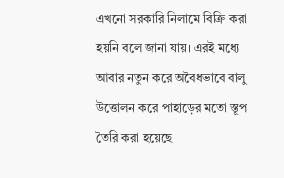এখনো সরকারি নিলামে বিক্রি করা হয়নি বলে জানা যায়। এরই মধ্যে আবার নতুন করে অবৈধভাবে বালু উত্তোলন করে পাহাড়ের মতো স্তূপ তৈরি করা হয়েছে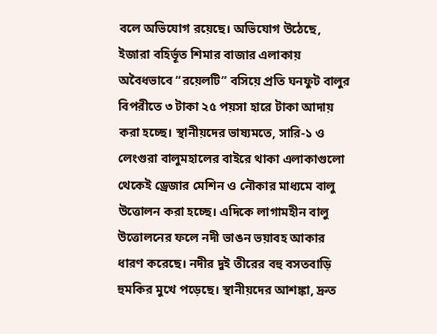বলে অভিযোগ রয়েছে। অভিযোগ উঠেছে, ইজারা বহির্ভূত শিমার বাজার এলাকায় অবৈধভাবে “রয়েলটি” বসিয়ে প্রতি ঘনফুট বালুর বিপরীতে ৩ টাকা ২৫ পয়সা হারে টাকা আদায় করা হচ্ছে। স্থানীয়দের ভাষ্যমতে, সারি-১ ও লেংগুরা বালুমহালের বাইরে থাকা এলাকাগুলো থেকেই ড্রেজার মেশিন ও নৌকার মাধ্যমে বালু উত্তোলন করা হচ্ছে। এদিকে লাগামহীন বালু উত্তোলনের ফলে নদী ভাঙন ভয়াবহ আকার ধারণ করেছে। নদীর দুই তীরের বহু বসতবাড়ি হুমকির মুখে পড়েছে। স্থানীয়দের আশঙ্কা, দ্রুত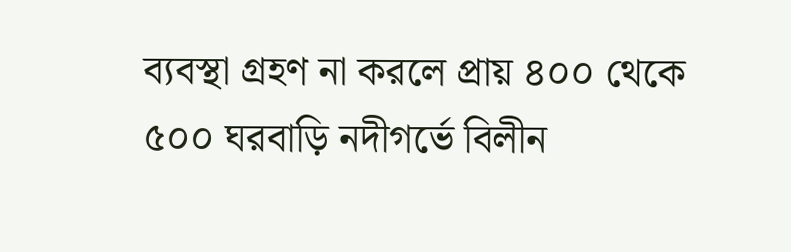ব্যবস্থা গ্রহণ না করলে প্রায় ৪০০ থেকে ৫০০ ঘরবাড়ি নদীগর্ভে বিলীন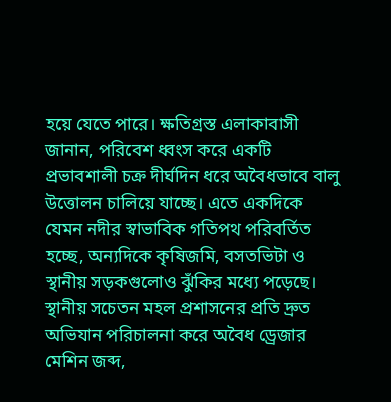হয়ে যেতে পারে। ক্ষতিগ্রস্ত এলাকাবাসী জানান, পরিবেশ ধ্বংস করে একটি প্রভাবশালী চক্র দীর্ঘদিন ধরে অবৈধভাবে বালু উত্তোলন চালিয়ে যাচ্ছে। এতে একদিকে যেমন নদীর স্বাভাবিক গতিপথ পরিবর্তিত হচ্ছে, অন্যদিকে কৃষিজমি, বসতভিটা ও স্থানীয় সড়কগুলোও ঝুঁকির মধ্যে পড়েছে। স্থানীয় সচেতন মহল প্রশাসনের প্রতি দ্রুত অভিযান পরিচালনা করে অবৈধ ড্রেজার মেশিন জব্দ,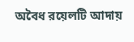অবৈধ রয়েলটি আদায়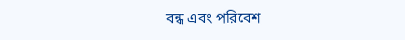বন্ধ এবং পরিবেশ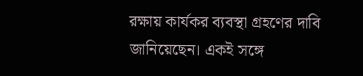রক্ষায় কার্যকর ব্যবস্থা গ্রহণের দাবি জানিয়েছেন। একই সঙ্গে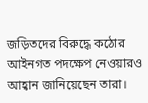জড়িতদের বিরুদ্ধে কঠোর আইনগত পদক্ষেপ নেওয়ারও আহ্বান জানিয়েছেন তারা।